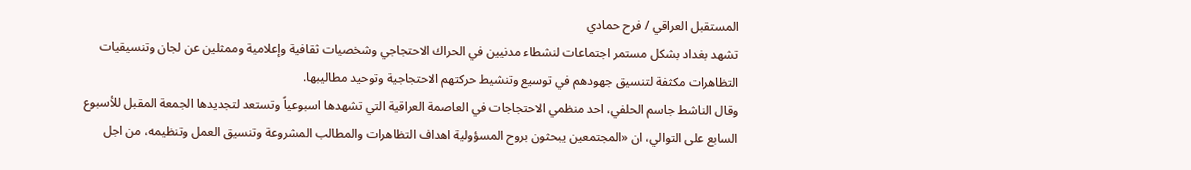المستقبل العراقي / فرح حمادي
تشهد بغداد بشكل مستمر اجتماعات لنشطاء مدنيين في الحراك الاحتجاجي وشخصيات ثقافية وإعلامية وممثلين عن لجان وتنسيقيات التظاهرات مكثفة لتنسيق جهودهم في توسيع وتنشيط حركتهم الاحتجاجية وتوحيد مطاليبها.
وقال الناشط جاسم الحلفي، احد منظمي الاحتجاجات في العاصمة العراقية التي تشهدها اسبوعياً وتستعد لتجديدها الجمعة المقبل للأسبوع السابع على التوالي، ان «المجتمعين يبحثون بروح المسؤولية اهداف التظاهرات والمطالب المشروعة وتنسيق العمل وتنظيمه، من اجل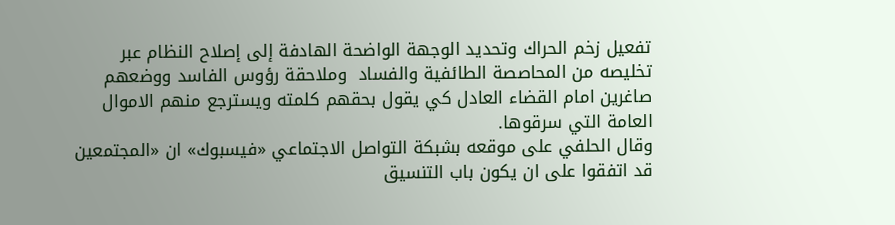تفعيل زخم الحراك وتحديد الوجهة الواضحة الهادفة إلى إصلاح النظام عبر تخليصه من المحاصصة الطائفية والفساد  وملاحقة رؤوس الفاسد ووضعهم صاغرين امام القضاء العادل كي يقول بحقهم كلمته ويسترجع منهم الاموال العامة التي سرقوها.
وقال الحلفي على موقعه بشبكة التواصل الاجتماعي «فيسبوك» ان «المجتمعين قد اتفقوا على ان يكون باب التنسيق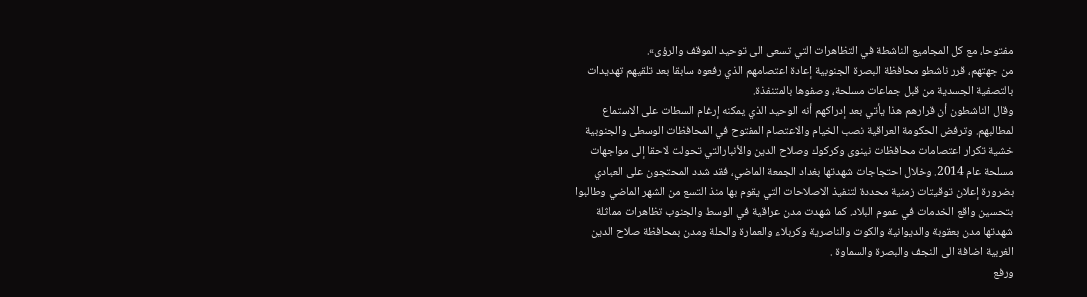مفتوحا، مع كل المجاميع الناشطة في التظاهرات التي تسعى الى توحيد الموقف والرؤى».
من جهتهم، قرر ناشطو محافظة البصرة الجنوبية إعادة اعتصامهم الذي رفعوه سابقا بعد تلقيهم تهديدات بالتصفية الجسدية من قبل جماعات مسلحة، وصفوها بالمتنفذة.
وقال الناشطون أن قرارهم هذا يأتي بعد إدراكهم أنه الوحيد الذي يمكنه إرغام السطات على الاستماع لمطالبهم. وترفض الحكومة العراقية نصب الخيام والاعتصام المفتوح في المحافظات الوسطى والجنوبية خشية تكرار اعتصامات محافظات نينوى وكركوك وصلاح الدين والأنبارالتي تحولت لاحقا إلى مواجهات مسلحة عام 2014. وخلال احتجاجات شهدتها بغداد الجمعة الماضي، فقد شدد المحتجون على العبادي بضرورة إعلان توقيتات زمنية محددة لتنفيذ الاصلاحات التي يقوم بها منذ التسع من الشهر الماضي وطالبوا بتحسين واقع الخدمات في عموم البلاد. كما شهدت مدن عراقية في الوسط والجنوب تظاهرات مماثلة شهدتها مدن بعقوبة والديوانية والكوت والناصرية وكربلاء والعمارة والحلة ومدن بمحافظة صلاح الدين الغربية اضافة الى النجف والبصرة والسماوة .
ورفع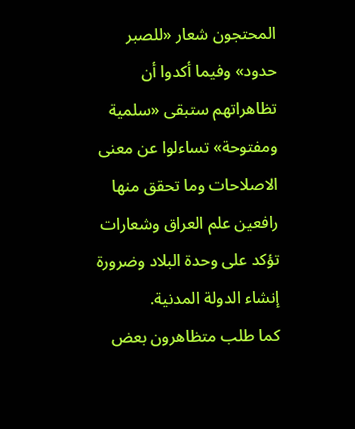المحتجون شعار «للصبر حدود» وفيما أكدوا أن تظاهراتهم ستبقى «سلمية ومفتوحة» تساءلوا عن معنى الاصلاحات وما تحقق منها رافعين علم العراق وشعارات تؤكد على وحدة البلاد وضرورة إنشاء الدولة المدنية.
كما طلب متظاهرون بعض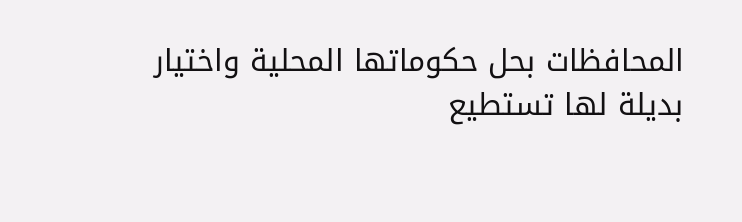المحافظات بحل حكوماتها المحلية واختيار بديلة لها تستطيع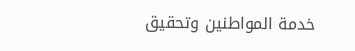خدمة المواطنين وتحقيق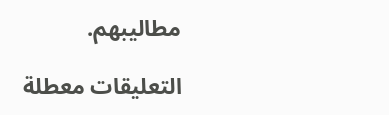مطاليبهم.

التعليقات معطلة